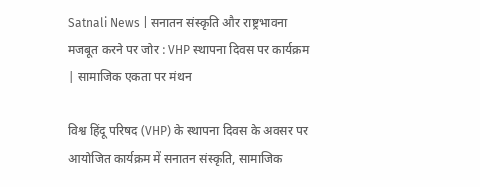Satnali News | सनातन संस्कृति और राष्ट्रभावना मजबूत करने पर जोर : VHP स्थापना दिवस पर कार्यक्रम | सामाजिक एकता पर मंथन

विश्व हिंदू परिषद (VHP) के स्थापना दिवस के अवसर पर आयोजित कार्यक्रम में सनातन संस्कृति, सामाजिक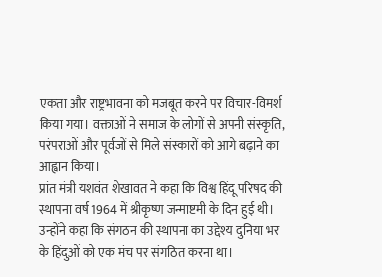एकता और राष्ट्रभावना को मजबूत करने पर विचार-विमर्श किया गया। वक्ताओं ने समाज के लोगों से अपनी संस्कृति, परंपराओं और पूर्वजों से मिले संस्कारों को आगे बढ़ाने का आह्वान किया।
प्रांत मंत्री यशवंत शेखावत ने कहा कि विश्व हिंदू परिषद की स्थापना वर्ष 1964 में श्रीकृष्ण जन्माष्टमी के दिन हुई थी। उन्होंने कहा कि संगठन की स्थापना का उद्देश्य दुनिया भर के हिंदुओं को एक मंच पर संगठित करना था।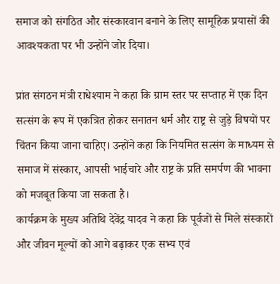समाज को संगठित और संस्कारवान बनाने के लिए सामूहिक प्रयासों की आवश्यकता पर भी उन्होंने जोर दिया।

प्रांत संगठन मंत्री राधेश्याम ने कहा कि ग्राम स्तर पर सप्ताह में एक दिन सत्संग के रूप में एकत्रित होकर सनातन धर्म और राष्ट्र से जुड़े विषयों पर चिंतन किया जाना चाहिए। उन्होंने कहा कि नियमित सत्संग के माध्यम से समाज में संस्कार, आपसी भाईचारे और राष्ट्र के प्रति समर्पण की भावना को मजबूत किया जा सकता है।
कार्यक्रम के मुख्य अतिथि देवेंद्र यादव ने कहा कि पूर्वजों से मिले संस्कारों और जीवन मूल्यों को आगे बढ़ाकर एक सभ्य एवं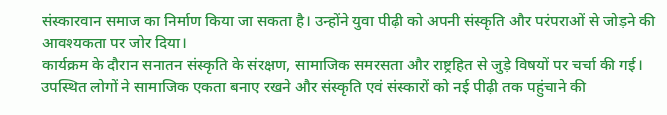संस्कारवान समाज का निर्माण किया जा सकता है। उन्होंने युवा पीढ़ी को अपनी संस्कृति और परंपराओं से जोड़ने की आवश्यकता पर जोर दिया।
कार्यक्रम के दौरान सनातन संस्कृति के संरक्षण, सामाजिक समरसता और राष्ट्रहित से जुड़े विषयों पर चर्चा की गई। उपस्थित लोगों ने सामाजिक एकता बनाए रखने और संस्कृति एवं संस्कारों को नई पीढ़ी तक पहुंचाने की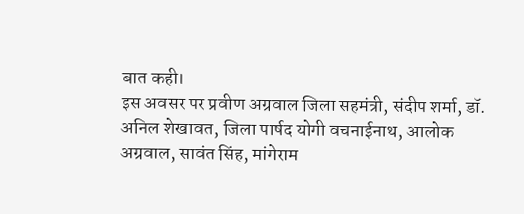बात कही।
इस अवसर पर प्रवीण अग्रवाल जिला सहमंत्री, संदीप शर्मा, डॉ. अनिल शेखावत, जिला पार्षद योगी वचनाईनाथ, आलोक अग्रवाल, सावंत सिंह, मांगेराम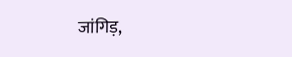जांगिड़,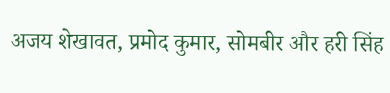अजय शेखावत, प्रमोद कुमार, सोमबीर और हरी सिंह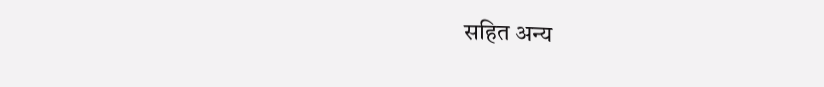सहित अन्य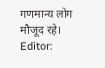गणमान्य लोग मौजूद रहे।
Editor: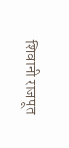शिवानी राजपूत